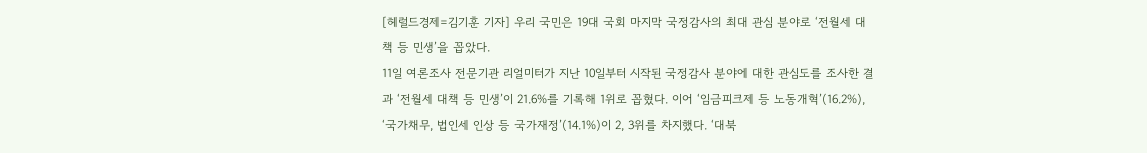[헤럴드경제=김기훈 기자] 우리 국민은 19대 국회 마지막 국정감사의 최대 관심 분야로 ‘전월세 대책 등 민생’을 꼽았다.
11일 여론조사 전문기관 리얼미터가 지난 10일부터 시작된 국정감사 분야에 대한 관심도를 조사한 결과 ‘전월세 대책 등 민생’이 21.6%를 기록해 1위로 꼽혔다. 이어 ‘임금피크제 등 노동개혁’(16.2%), ‘국가채무, 법인세 인상 등 국가재정’(14.1%)이 2, 3위를 차지했다. ‘대북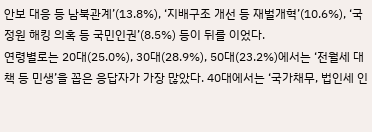안보 대응 등 남북관계’(13.8%), ‘지배구조 개선 등 재벌개혁’(10.6%), ‘국정원 해킹 의혹 등 국민인권’(8.5%) 등이 뒤를 이었다.
연령별로는 20대(25.0%), 30대(28.9%), 50대(23.2%)에서는 ‘전월세 대책 등 민생’을 꼽은 응답자가 가장 많았다. 40대에서는 ‘국가채무, 법인세 인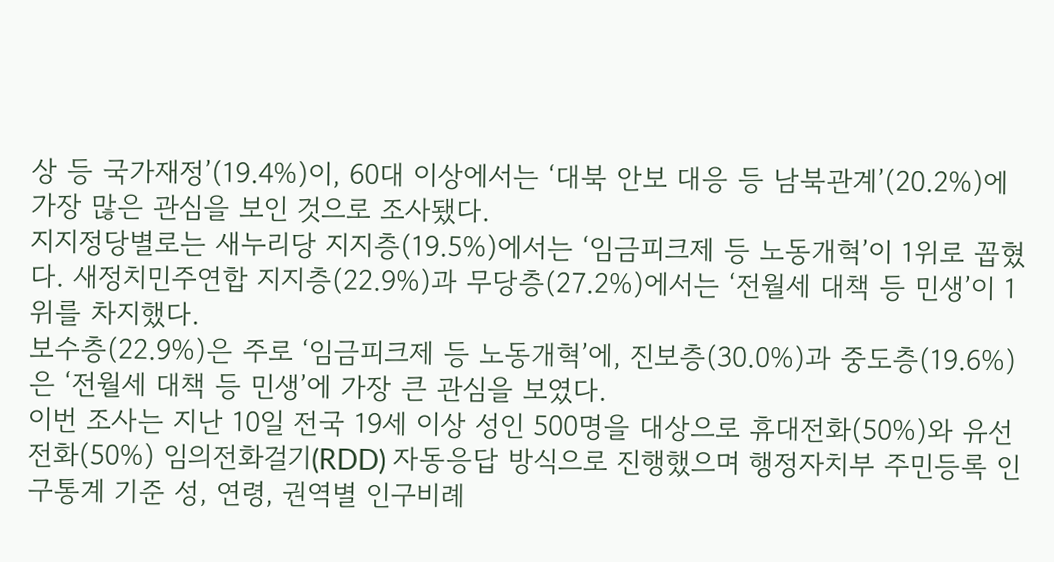상 등 국가재정’(19.4%)이, 60대 이상에서는 ‘대북 안보 대응 등 남북관계’(20.2%)에 가장 많은 관심을 보인 것으로 조사됐다.
지지정당별로는 새누리당 지지층(19.5%)에서는 ‘임금피크제 등 노동개혁’이 1위로 꼽혔다. 새정치민주연합 지지층(22.9%)과 무당층(27.2%)에서는 ‘전월세 대책 등 민생’이 1위를 차지했다.
보수층(22.9%)은 주로 ‘임금피크제 등 노동개혁’에, 진보층(30.0%)과 중도층(19.6%)은 ‘전월세 대책 등 민생’에 가장 큰 관심을 보였다.
이번 조사는 지난 10일 전국 19세 이상 성인 500명을 대상으로 휴대전화(50%)와 유선전화(50%) 임의전화걸기(RDD) 자동응답 방식으로 진행했으며 행정자치부 주민등록 인구통계 기준 성, 연령, 권역별 인구비례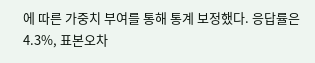에 따른 가중치 부여를 통해 통계 보정했다. 응답률은 4.3%, 표본오차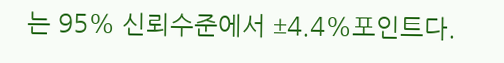는 95% 신뢰수준에서 ±4.4%포인트다.